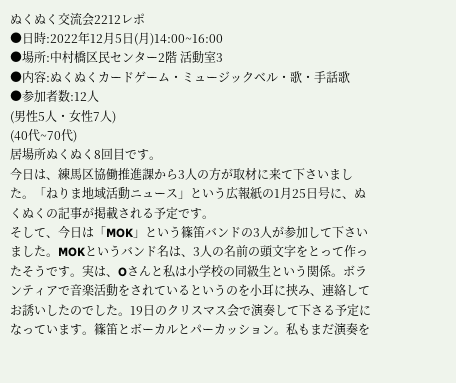ぬくぬく交流会2212レポ
●日時:2022年12月5日(月)14:00~16:00
●場所:中村橋区民センター2階 活動室3
●内容:ぬくぬくカードゲーム・ミュージックベル・歌・手話歌
●参加者数:12人
(男性5人・女性7人)
(40代~70代)
居場所ぬくぬく8回目です。
今日は、練馬区協働推進課から3人の方が取材に来て下さいました。「ねりま地域活動ニュース」という広報紙の1月25日号に、ぬくぬくの記事が掲載される予定です。
そして、今日は「MOK」という篠笛バンドの3人が参加して下さいました。MOKというバンド名は、3人の名前の頭文字をとって作ったそうです。実は、Oさんと私は小学校の同級生という関係。ボランティアで音楽活動をされているというのを小耳に挟み、連絡してお誘いしたのでした。19日のクリスマス会で演奏して下さる予定になっています。篠笛とボーカルとパーカッション。私もまだ演奏を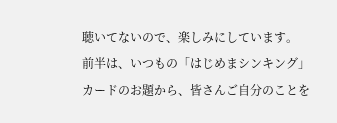聴いてないので、楽しみにしています。
前半は、いつもの「はじめまシンキング」カードのお題から、皆さんご自分のことを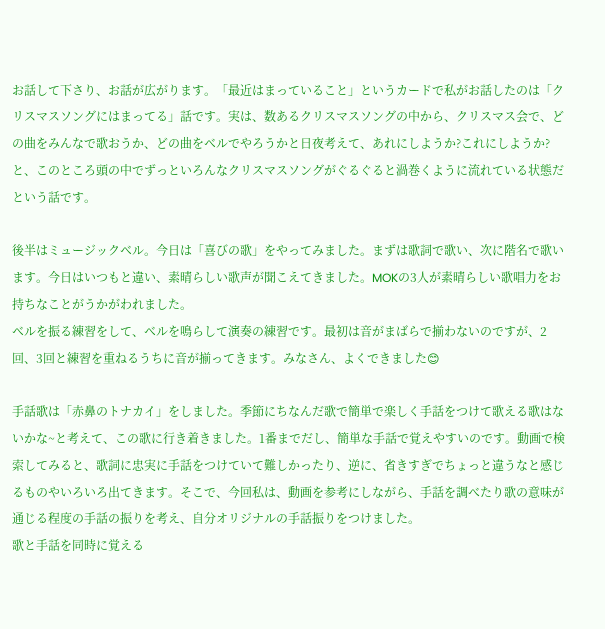お話して下さり、お話が広がります。「最近はまっていること」というカードで私がお話したのは「クリスマスソングにはまってる」話です。実は、数あるクリスマスソングの中から、クリスマス会で、どの曲をみんなで歌おうか、どの曲をベルでやろうかと日夜考えて、あれにしようか?これにしようか?と、このところ頭の中でずっといろんなクリスマスソングがぐるぐると渦巻くように流れている状態だという話です。

後半はミュージックベル。今日は「喜びの歌」をやってみました。まずは歌詞で歌い、次に階名で歌います。今日はいつもと違い、素晴らしい歌声が聞こえてきました。MOKの3人が素晴らしい歌唱力をお持ちなことがうかがわれました。
ベルを振る練習をして、ベルを鳴らして演奏の練習です。最初は音がまばらで揃わないのですが、2回、3回と練習を重ねるうちに音が揃ってきます。みなさん、よくできました😊

手話歌は「赤鼻のトナカイ」をしました。季節にちなんだ歌で簡単で楽しく手話をつけて歌える歌はないかな~と考えて、この歌に行き着きました。1番までだし、簡単な手話で覚えやすいのです。動画で検索してみると、歌詞に忠実に手話をつけていて難しかったり、逆に、省きすぎでちょっと違うなと感じるものやいろいろ出てきます。そこで、今回私は、動画を参考にしながら、手話を調べたり歌の意味が通じる程度の手話の振りを考え、自分オリジナルの手話振りをつけました。
歌と手話を同時に覚える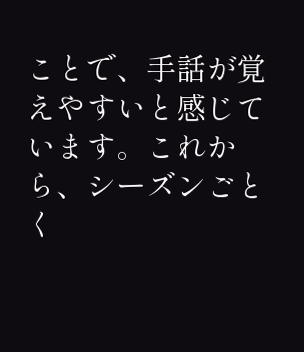ことで、手話が覚えやすいと感じています。これから、シーズンごとく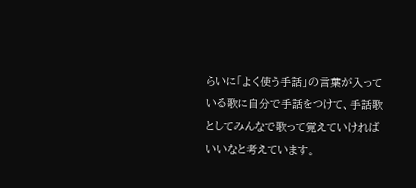らいに「よく使う手話」の言葉が入っている歌に自分で手話をつけて、手話歌としてみんなで歌って覚えていければいいなと考えています。